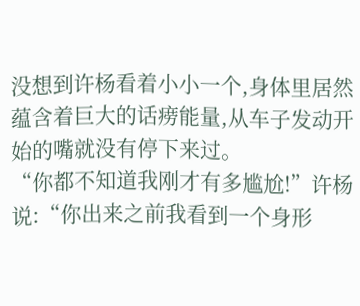没想到许杨看着小小一个,身体里居然蕴含着巨大的话痨能量,从车子发动开始的嘴就没有停下来过。
“你都不知道我刚才有多尴尬!”许杨说:“你出来之前我看到一个身形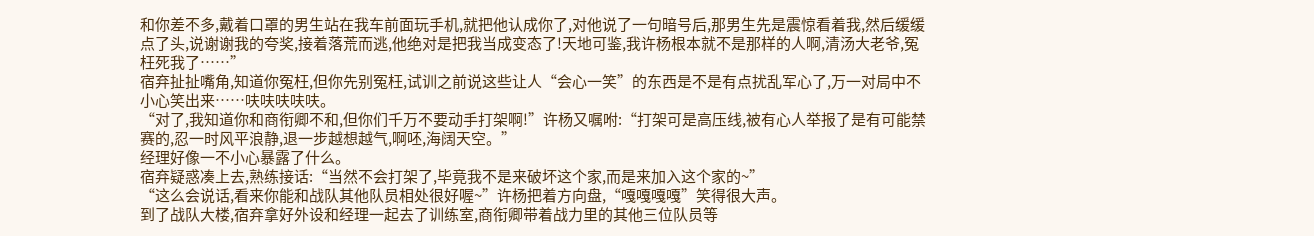和你差不多,戴着口罩的男生站在我车前面玩手机,就把他认成你了,对他说了一句暗号后,那男生先是震惊看着我,然后缓缓点了头,说谢谢我的夸奖,接着落荒而逃,他绝对是把我当成变态了!天地可鉴,我许杨根本就不是那样的人啊,清汤大老爷,冤枉死我了……”
宿弃扯扯嘴角,知道你冤枉,但你先别冤枉,试训之前说这些让人“会心一笑”的东西是不是有点扰乱军心了,万一对局中不小心笑出来……呋呋呋呋呋。
“对了,我知道你和商衔卿不和,但你们千万不要动手打架啊!”许杨又嘱咐:“打架可是高压线,被有心人举报了是有可能禁赛的,忍一时风平浪静,退一步越想越气,啊呸,海阔天空。”
经理好像一不小心暴露了什么。
宿弃疑惑凑上去,熟练接话:“当然不会打架了,毕竟我不是来破坏这个家,而是来加入这个家的~”
“这么会说话,看来你能和战队其他队员相处很好喔~”许杨把着方向盘,“嘎嘎嘎嘎”笑得很大声。
到了战队大楼,宿弃拿好外设和经理一起去了训练室,商衔卿带着战力里的其他三位队员等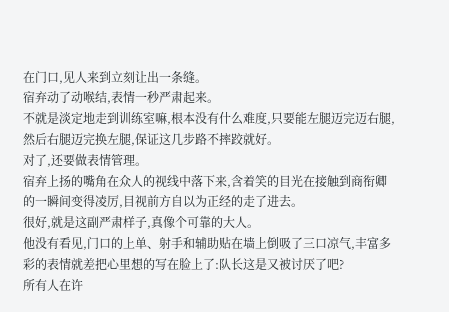在门口,见人来到立刻让出一条缝。
宿弃动了动喉结,表情一秒严肃起来。
不就是淡定地走到训练室嘛,根本没有什么难度,只要能左腿迈完迈右腿,然后右腿迈完换左腿,保证这几步路不摔跤就好。
对了,还要做表情管理。
宿弃上扬的嘴角在众人的视线中落下来,含着笑的目光在接触到商衔卿的一瞬间变得凌厉,目视前方自以为正经的走了进去。
很好,就是这副严肃样子,真像个可靠的大人。
他没有看见,门口的上单、射手和辅助贴在墙上倒吸了三口凉气,丰富多彩的表情就差把心里想的写在脸上了:队长这是又被讨厌了吧?
所有人在许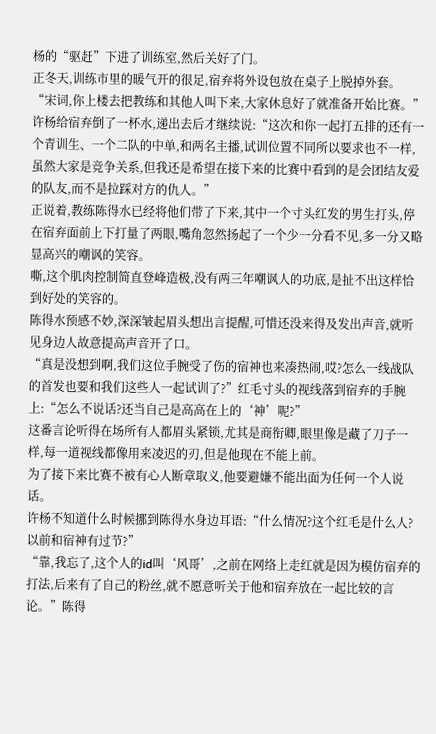杨的“驱赶”下进了训练室,然后关好了门。
正冬天,训练市里的暖气开的很足,宿弃将外设包放在桌子上脱掉外套。
“宋词,你上楼去把教练和其他人叫下来,大家休息好了就准备开始比赛。”许杨给宿弃倒了一杯水,递出去后才继续说:“这次和你一起打五排的还有一个青训生、一个二队的中单,和两名主播,试训位置不同所以要求也不一样,虽然大家是竞争关系,但我还是希望在接下来的比赛中看到的是会团结友爱的队友,而不是拉踩对方的仇人。”
正说着,教练陈得水已经将他们带了下来,其中一个寸头红发的男生打头,停在宿弃面前上下打量了两眼,嘴角忽然扬起了一个少一分看不见,多一分又略显高兴的嘲讽的笑容。
嘶,这个肌肉控制简直登峰造极,没有两三年嘲讽人的功底,是扯不出这样恰到好处的笑容的。
陈得水预感不妙,深深皱起眉头想出言提醒,可惜还没来得及发出声音,就听见身边人故意提高声音开了口。
“真是没想到啊,我们这位手腕受了伤的宿神也来凑热闹,哎?怎么一线战队的首发也要和我们这些人一起试训了?”红毛寸头的视线落到宿弃的手腕上:“怎么不说话?还当自己是高高在上的‘神’呢?”
这番言论听得在场所有人都眉头紧锁,尤其是商衔卿,眼里像是藏了刀子一样,每一道视线都像用来凌迟的刃,但是他现在不能上前。
为了接下来比赛不被有心人断章取义,他要避嫌不能出面为任何一个人说话。
许杨不知道什么时候挪到陈得水身边耳语:“什么情况?这个红毛是什么人?以前和宿神有过节?”
“靠,我忘了,这个人的id叫‘风哥’,之前在网络上走红就是因为模仿宿弃的打法,后来有了自己的粉丝,就不愿意听关于他和宿弃放在一起比较的言论。”陈得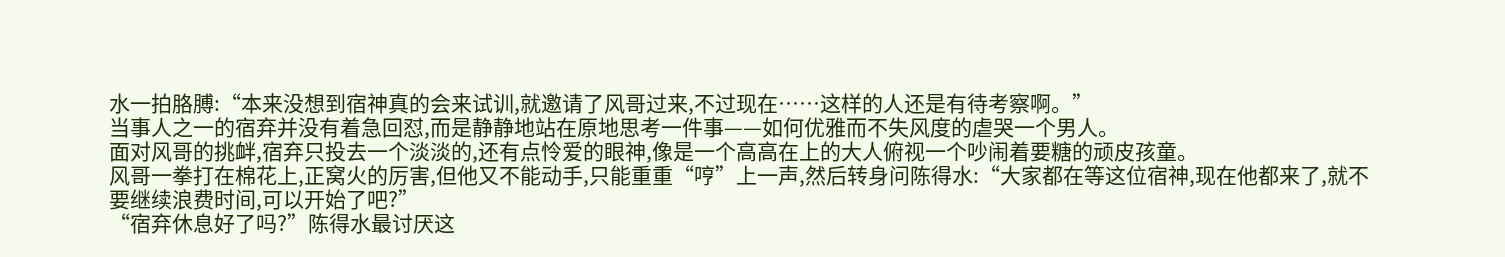水一拍胳膊:“本来没想到宿神真的会来试训,就邀请了风哥过来,不过现在……这样的人还是有待考察啊。”
当事人之一的宿弃并没有着急回怼,而是静静地站在原地思考一件事——如何优雅而不失风度的虐哭一个男人。
面对风哥的挑衅,宿弃只投去一个淡淡的,还有点怜爱的眼神,像是一个高高在上的大人俯视一个吵闹着要糖的顽皮孩童。
风哥一拳打在棉花上,正窝火的厉害,但他又不能动手,只能重重“哼”上一声,然后转身问陈得水:“大家都在等这位宿神,现在他都来了,就不要继续浪费时间,可以开始了吧?”
“宿弃休息好了吗?”陈得水最讨厌这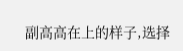副高高在上的样子,选择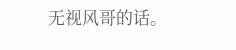无视风哥的话。